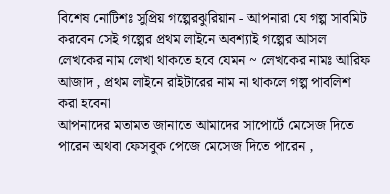বিশেষ নোটিশঃ সুপ্রিয় গল্পেরঝুরিয়ান - আপনারা যে গল্প সাবমিট করবেন সেই গল্পের প্রথম লাইনে অবশ্যাই গল্পের আসল লেখকের নাম লেখা থাকতে হবে যেমন ~ লেখকের নামঃ আরিফ আজাদ , প্রথম লাইনে রাইটারের নাম না থাকলে গল্প পাবলিশ করা হবেনা
আপনাদের মতামত জানাতে আমাদের সাপোর্টে মেসেজ দিতে পারেন অথবা ফেসবুক পেজে মেসেজ দিতে পারেন ,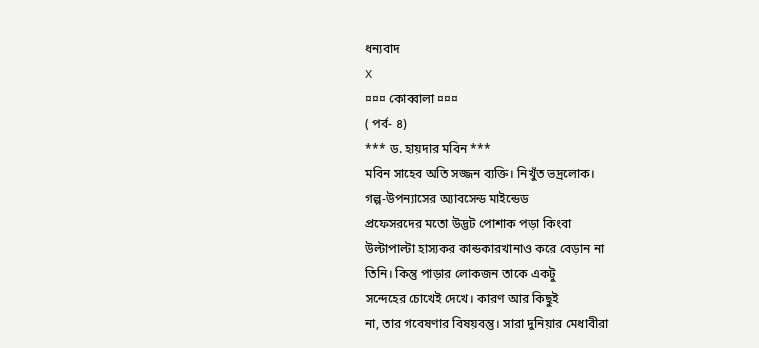ধন্যবাদ
X
¤¤¤ কোব্বালা ¤¤¤
( পর্ব- ৪)
*** ড. হায়দার মবিন ***
মবিন সাহেব অতি সজ্জন ব্যক্তি। নিখুঁত ভদ্রলোক।
গল্প-উপন্যাসের অ্যাবসেন্ড মাইন্ডেড
প্রফেসরদের মতো উদ্ভট পোশাক পড়া কিংবা
উল্টাপাল্টা হাস্যকর কান্ডকারখানাও করে বেড়ান না
তিনি। কিন্তু পাড়ার লোকজন তাকে একটু
সন্দেহের চোখেই দেখে। কারণ আর কিছুই
না, তার গবেষণার বিষয়বন্তু। সারা দুনিয়ার মেধাবীরা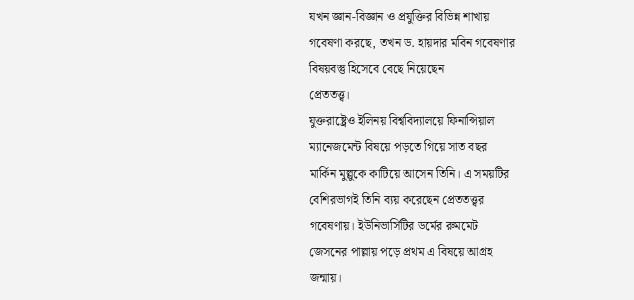যখন জ্ঞান-বিজ্ঞান ও প্রযুক্তির বিভিন্ন শাখায়
গবেষণা করছে, তখন ড. হায়দার মবিন গবেষণার
বিষয়বস্তু হিসেবে বেছে নিয়েছেন
প্রেততত্ত্ব।
যুক্তরাষ্ট্রেও ইলিনয় বিশ্ববিদ্যালয়ে ফিনান্সিয়াল
ম্যানেজমেন্ট বিষয়ে পড়তে গিয়ে সাত বছর
মার্কিন মুল্লুকে কাটিয়ে আসেন তিনি। এ সময়টির
বেশিরভাগই তিনি ব্যয় করেছেন প্রেততত্ত্বর
গবেষণায়। ইউনিভার্সিটির ডর্মের রুমমেট
জেসনের পাল্লায় পড়ে প্রথম এ বিষয়ে আগ্রহ
জন্মায়।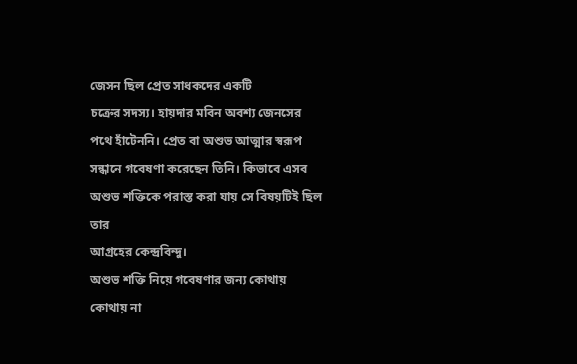জেসন ছিল প্রেত সাধকদের একটি
চক্রের সদস্য। হায়দার মবিন অবশ্য জেনসের
পথে হাঁটেননি। প্রেত বা অশুভ আত্মার স্বরূপ
সন্ধানে গবেষণা করেছেন তিনি। কিভাবে এসব
অশুভ শক্তিকে পরাস্ত করা যায় সে বিষয়টিই ছিল তার
আগ্রহের কেন্দ্রবিন্দু।
অশুভ শক্তি নিয়ে গবেষণার জন্য কোথায়
কোথায় না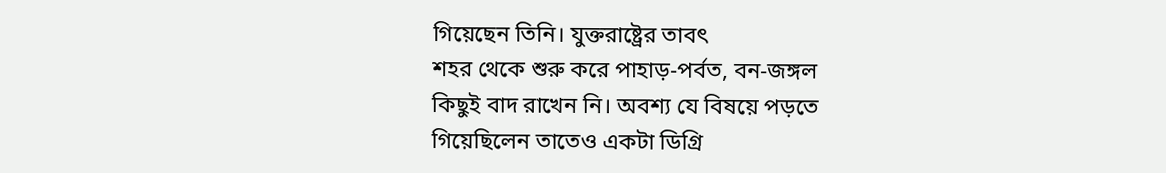গিয়েছেন তিনি। যুক্তরাষ্ট্রের তাবৎ
শহর থেকে শুরু করে পাহাড়-পর্বত, বন-জঙ্গল
কিছুই বাদ রাখেন নি। অবশ্য যে বিষয়ে পড়তে
গিয়েছিলেন তাতেও একটা ডিগ্রি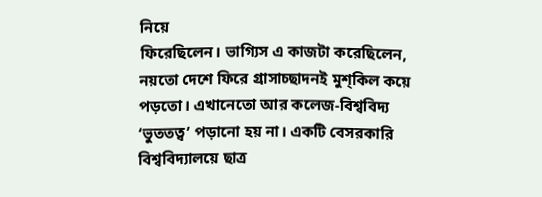নিয়ে
ফিরেছিলেন। ভাগ্যিস এ কাজটা করেছিলেন,
নয়তো দেশে ফিরে গ্রাসাচ্ছাদনই মুশ্কিল কয়ে
পড়তো। এখানেতো আর কলেজ-বিশ্ববিদ্য
‘ভুততত্ব’ পড়ানো হয় না। একটি বেসরকারি
বিশ্ববিদ্যালয়ে ছাত্র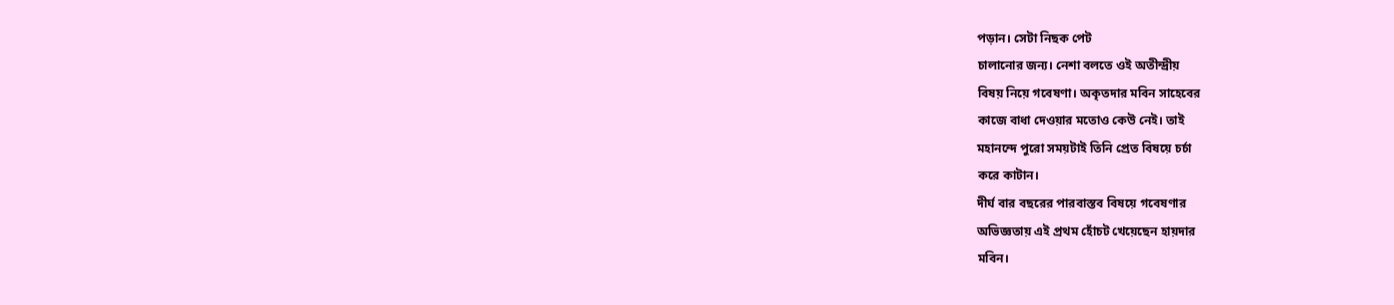পড়ান। সেটা নিছক পেট
চালানোর জন্য। নেশা বলতে ওই অতীন্দ্রীয়
বিষয় নিয়ে গবেষণা। অকৃতদার মবিন সাহেবের
কাজে বাধা দেওয়ার মতোও কেউ নেই। তাই
মহানন্দে পুরো সময়টাই তিনি প্রেত বিষয়ে চর্চা
করে কাটান।
দীর্ঘ বার বছরের পারবাস্তব বিষয়ে গবেষণার
অভিজ্ঞতায় এই প্রথম হোঁচট খেয়েছেন হায়দার
মবিন।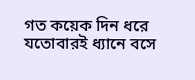গত কয়েক দিন ধরে যতোবারই ধ্যানে বসে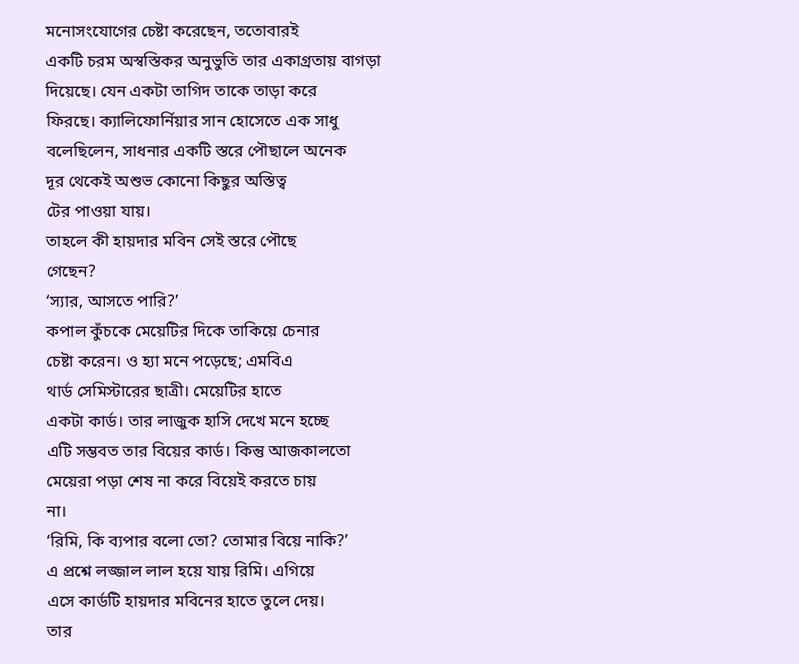মনোসংযোগের চেষ্টা করেছেন, ততোবারই
একটি চরম অস্বস্তিকর অনুভুতি তার একাগ্রতায় বাগড়া
দিয়েছে। যেন একটা তাগিদ তাকে তাড়া করে
ফিরছে। ক্যালিফোর্নিয়ার সান হোসেতে এক সাধু
বলেছিলেন, সাধনার একটি স্তরে পৌছালে অনেক
দূর থেকেই অশুভ কোনো কিছুর অস্তিত্ব
টের পাওয়া যায়।
তাহলে কী হায়দার মবিন সেই স্তরে পৌছে
গেছেন?
‘স্যার, আসতে পারি?’
কপাল কুঁচকে মেয়েটির দিকে তাকিয়ে চেনার
চেষ্টা করেন। ও হ্যা মনে পড়েছে; এমবিএ
থার্ড সেমিস্টারের ছাত্রী। মেয়েটির হাতে
একটা কার্ড। তার লাজুক হাসি দেখে মনে হচ্ছে
এটি সম্ভবত তার বিয়ের কার্ড। কিন্তু আজকালতো
মেয়েরা পড়া শেষ না করে বিয়েই করতে চায়
না।
‘রিমি, কি ব্যপার বলো তো? তোমার বিয়ে নাকি?’
এ প্রশ্নে লজ্জাল লাল হয়ে যায় রিমি। এগিয়ে
এসে কার্ডটি হায়দার মবিনের হাতে তুলে দেয়।
তার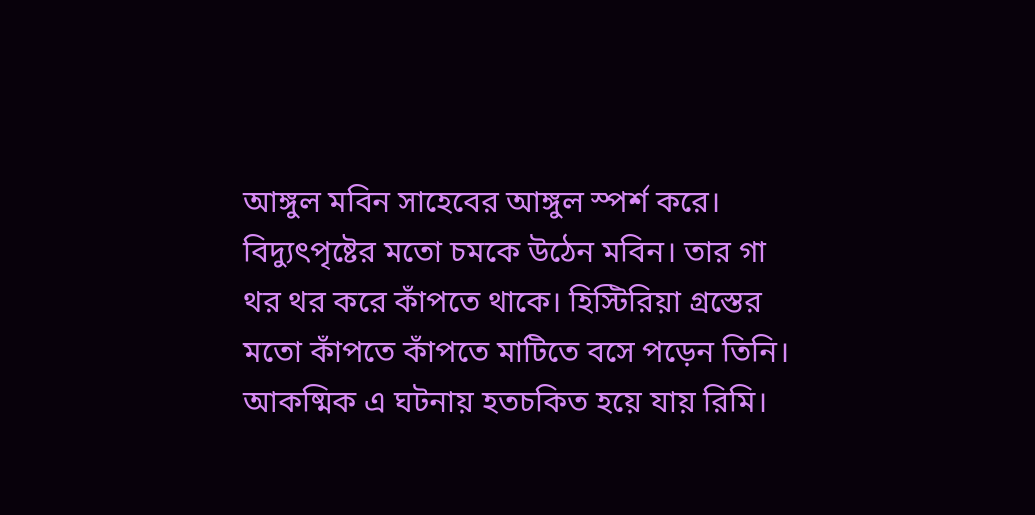আঙ্গুল মবিন সাহেবের আঙ্গুল স্পর্শ করে।
বিদ্যুৎপৃষ্টের মতো চমকে উঠেন মবিন। তার গা
থর থর করে কাঁপতে থাকে। হিস্টিরিয়া গ্রস্তের
মতো কাঁপতে কাঁপতে মাটিতে বসে পড়েন তিনি।
আকষ্মিক এ ঘটনায় হতচকিত হয়ে যায় রিমি।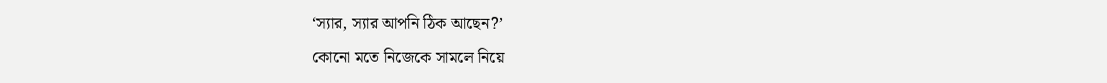‘স্যার, স্যার আপনি ঠিক আছেন?’
কোনো মতে নিজেকে সামলে নিয়ে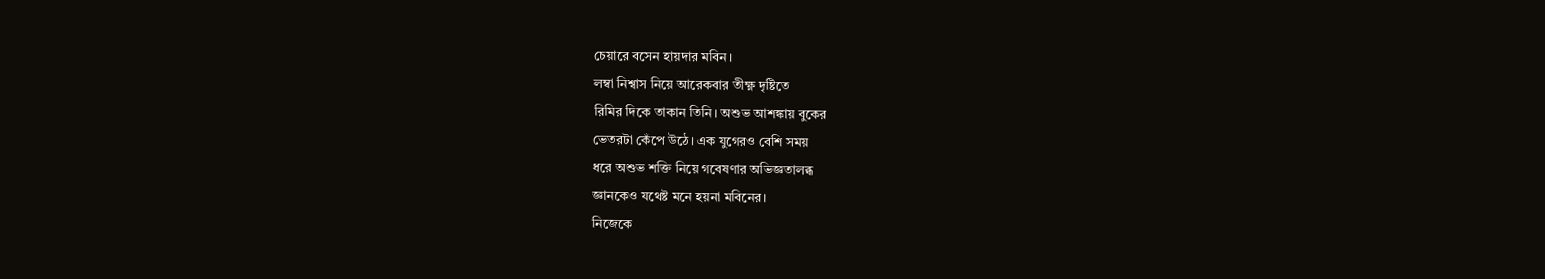চেয়ারে বসেন হায়দার মবিন।
লম্বা নিশ্বাস নিয়ে আরেকবার তীক্ষ্ণ দৃষ্টিতে
রিমির দিকে তাকান তিনি। অশুভ আশঙ্কায় বুকের
ভেতরটা কেঁপে উঠে। এক যুগেরও বেশি সময়
ধরে অশুভ শক্তি নিয়ে গবেষণার অভিজ্ঞতালব্ধ
জ্ঞানকেও যথেষ্ট মনে হয়না মবিনের।
নিজেকে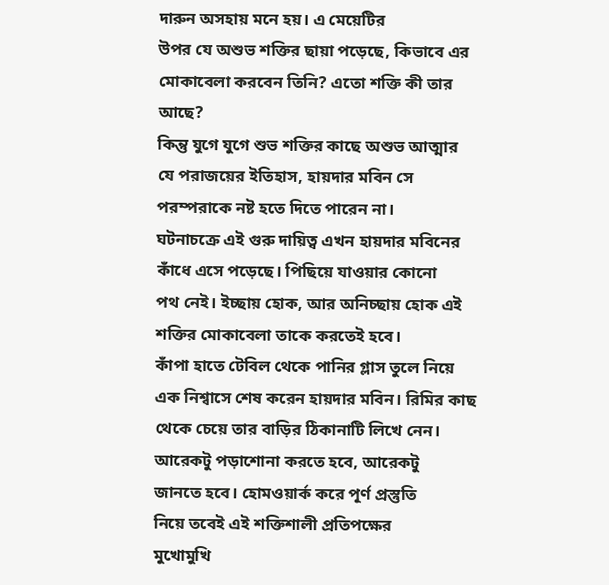দারুন অসহায় মনে হয়। এ মেয়েটির
উপর যে অশুভ শক্তির ছায়া পড়েছে, কিভাবে এর
মোকাবেলা করবেন তিনি? এতো শক্তি কী তার
আছে?
কিন্তু যুগে যুগে শুভ শক্তির কাছে অশুভ আত্মার
যে পরাজয়ের ইতিহাস, হায়দার মবিন সে
পরম্পরাকে নষ্ট হতে দিতে পারেন না।
ঘটনাচক্রে এই গুরু দায়িত্ব এখন হায়দার মবিনের
কাঁধে এসে পড়েছে। পিছিয়ে যাওয়ার কোনো
পথ নেই। ইচ্ছায় হোক, আর অনিচ্ছায় হোক এই
শক্তির মোকাবেলা তাকে করতেই হবে।
কাঁপা হাতে টেবিল থেকে পানির গ্লাস তুলে নিয়ে
এক নিশ্বাসে শেষ করেন হায়দার মবিন। রিমির কাছ
থেকে চেয়ে তার বাড়ির ঠিকানাটি লিখে নেন।
আরেকটু পড়াশোনা করতে হবে, আরেকটু
জানতে হবে। হোমওয়ার্ক করে পূর্ণ প্রস্তুতি
নিয়ে তবেই এই শক্তিশালী প্রতিপক্ষের
মুখোমুখি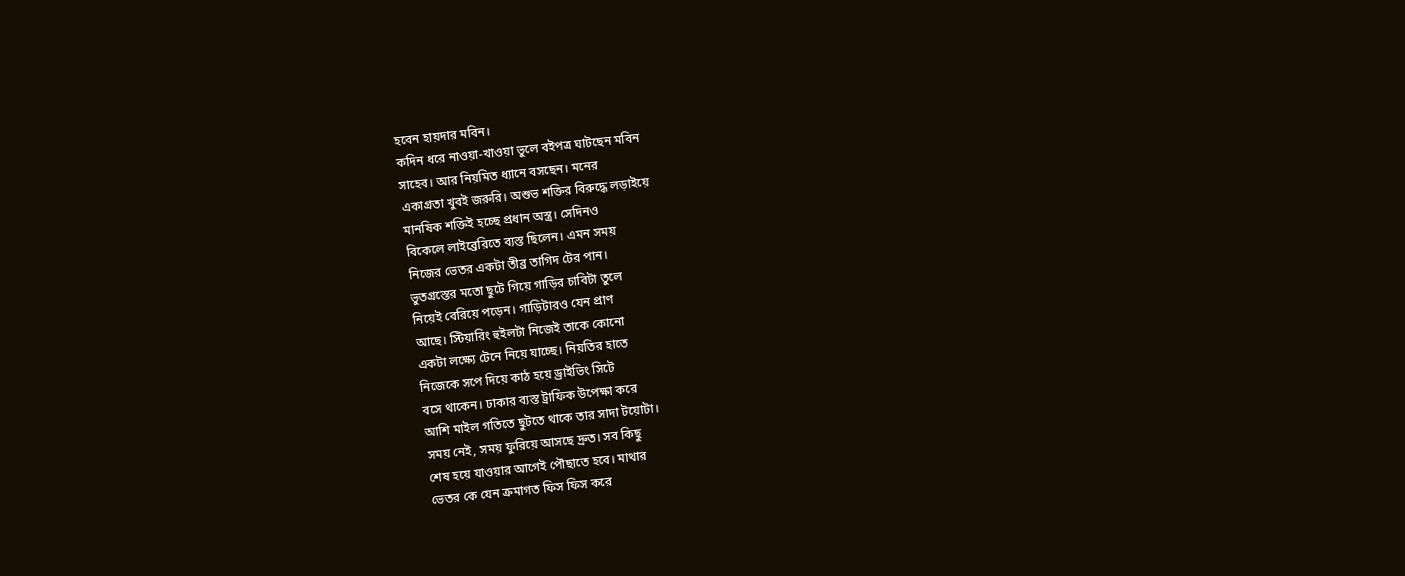হবেন হায়দার মবিন।
কদিন ধরে নাওয়া-খাওয়া ভুলে বইপত্র ঘাটছেন মবিন
সাহেব। আর নিয়মিত ধ্যানে বসছেন। মনের
একাগ্রতা খুবই জরুরি। অশুভ শক্তির বিরুদ্ধে লড়াইয়ে
মানষিক শক্তিই হচ্ছে প্রধান অস্ত্র। সেদিনও
বিকেলে লাইব্রেরিতে ব্যস্ত ছিলেন। এমন সময়
নিজের ভেতর একটা তীব্র তাগিদ টের পান।
ভুতগ্রস্তের মতো ছুটে গিয়ে গাড়ির চাবিটা তুলে
নিয়েই বেরিয়ে পড়েন। গাড়িটারও যেন প্রাণ
আছে। স্টিয়ারিং হুইলটা নিজেই তাকে কোনো
একটা লক্ষ্যে টেনে নিয়ে যাচ্ছে। নিয়তির হাতে
নিজেকে সপে দিয়ে কাঠ হয়ে ড্রাইভিং সিটে
বসে থাকেন। ঢাকার ব্যস্ত ট্রাফিক উপেক্ষা করে
আশি মাইল গতিতে ছুটতে থাকে তার সাদা টয়োটা।
সময় নেই, সময় ফুরিয়ে আসছে দ্রুত। সব কিছু
শেষ হয়ে যাওয়ার আগেই পৌছাতে হবে। মাথার
ভেতর কে যেন ক্রমাগত ফিস ফিস করে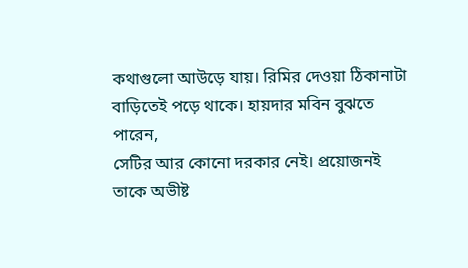কথাগুলো আউড়ে যায়। রিমির দেওয়া ঠিকানাটা
বাড়িতেই পড়ে থাকে। হায়দার মবিন বুঝতে পারেন,
সেটির আর কোনো দরকার নেই। প্রয়োজনই
তাকে অভীষ্ট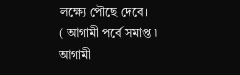লক্ষ্যে পৌছে দেবে।
( আগামী পর্বে সমাপ্ত ৷ আগামী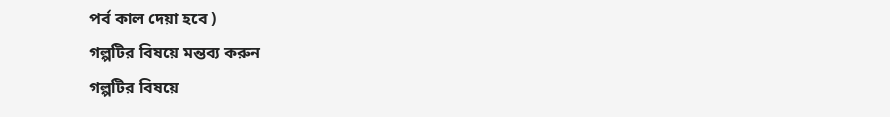পর্ব কাল দেয়া হবে )
গল্পটির বিষয়ে মন্তব্য করুন
গল্পটির বিষয়ে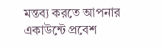মন্তব্য করতে আপনার একাউন্টে প্রবেশ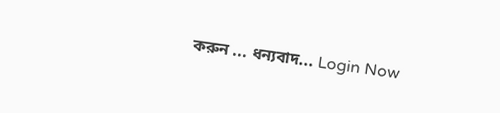করুন ... ধন্যবাদ... Login Now